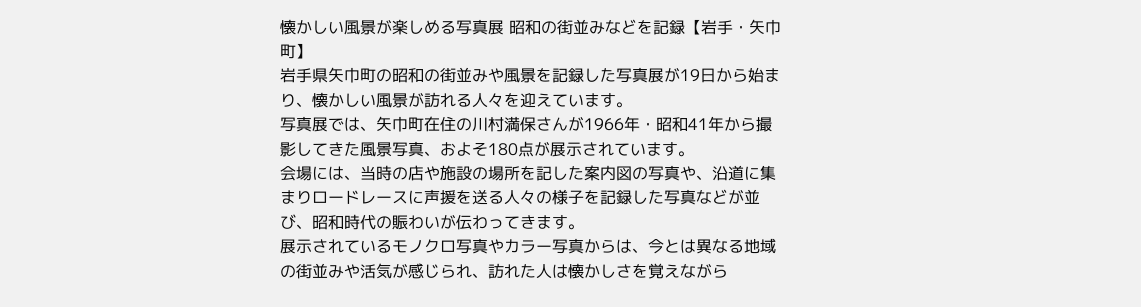懐かしい風景が楽しめる写真展 昭和の街並みなどを記録【岩手・矢巾町】
岩手県矢巾町の昭和の街並みや風景を記録した写真展が19日から始まり、懐かしい風景が訪れる人々を迎えています。
写真展では、矢巾町在住の川村満保さんが1966年・昭和41年から撮影してきた風景写真、およそ180点が展示されています。
会場には、当時の店や施設の場所を記した案内図の写真や、沿道に集まりロードレースに声援を送る人々の様子を記録した写真などが並び、昭和時代の賑わいが伝わってきます。
展示されているモノクロ写真やカラー写真からは、今とは異なる地域の街並みや活気が感じられ、訪れた人は懐かしさを覚えながら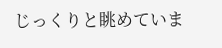じっくりと眺めていま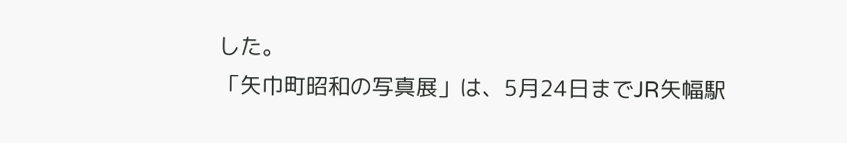した。
「矢巾町昭和の写真展」は、5月24日までJR矢幅駅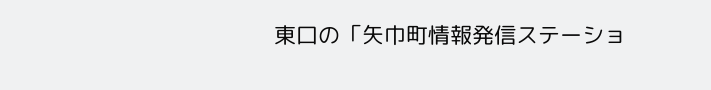東口の「矢巾町情報発信ステーショ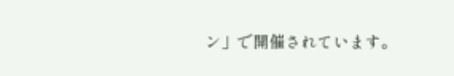ン」で開催されています。